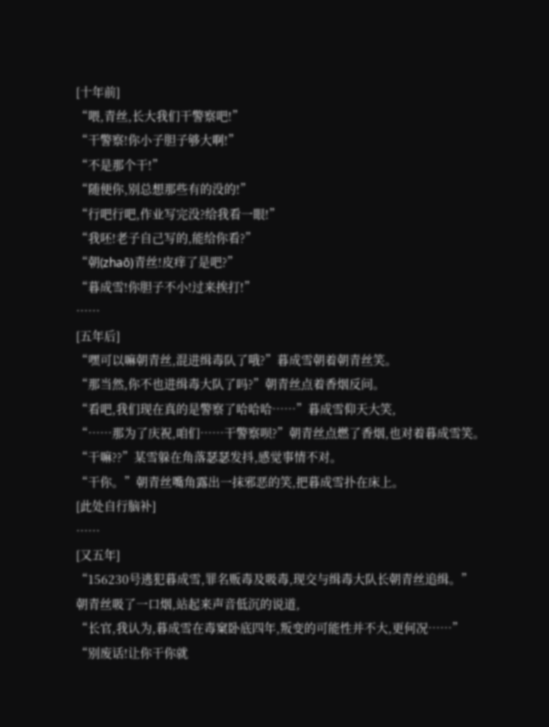[十年前]
“喂,青丝,长大我们干警察吧!”
“干警察!你小子胆子够大啊!”
“不是那个干!”
“随便你,别总想那些有的没的!”
“行吧行吧,作业写完没?给我看一眼!”
“我呸!老子自己写的,能给你看?”
“朝(zhaō)青丝!皮痒了是吧?”
“暮成雪!你胆子不小!过来挨打!”
……
[五年后]
“嘿可以嘛朝青丝,混进缉毒队了哦?”暮成雪朝着朝青丝笑。
“那当然,你不也进缉毒大队了吗?”朝青丝点着香烟反问。
“看吧,我们现在真的是警察了哈哈哈……”暮成雪仰天大笑,
“……那为了庆祝,咱们……干警察呗?”朝青丝点燃了香烟,也对着暮成雪笑。
“干嘛??”某雪躲在角落瑟瑟发抖,感觉事情不对。
“干你。”朝青丝嘴角露出一抹邪恶的笑,把暮成雪扑在床上。
[此处自行脑补]
……
[又五年]
“156230号逃犯暮成雪,罪名贩毒及吸毒,现交与缉毒大队长朝青丝追缉。”
朝青丝吸了一口烟,站起来声音低沉的说道,
“长官,我认为,暮成雪在毒窠卧底四年,叛变的可能性并不大,更何况……”
“别废话!让你干你就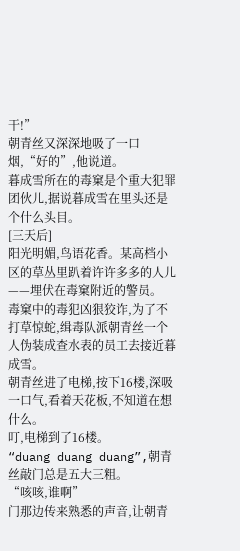干!”
朝青丝又深深地吸了一口烟,“好的”,他说道。
暮成雪所在的毒窠是个重大犯罪团伙儿,据说暮成雪在里头还是个什么头目。
[三天后]
阳光明媚,鸟语花香。某高档小区的草丛里趴着许许多多的人儿——埋伏在毒窠附近的警员。
毒窠中的毒犯凶狠狡诈,为了不打草惊蛇,缉毒队派朝青丝一个人伪装成查水表的员工去接近暮成雪。
朝青丝进了电梯,按下16楼,深吸一口气,看着天花板,不知道在想什么。
叮,电梯到了16楼。
“duang duang duang”,朝青丝敲门总是五大三粗。
“咳咳,谁啊”
门那边传来熟悉的声音,让朝青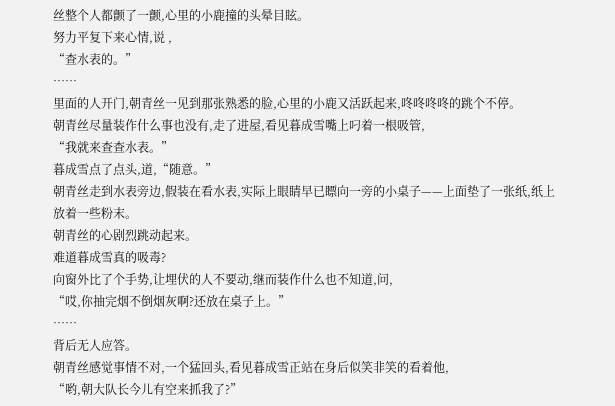丝整个人都颤了一颤,心里的小鹿撞的头晕目眩。
努力平复下来心情,说 ,
“查水表的。”
……
里面的人开门,朝青丝一见到那张熟悉的脸,心里的小鹿又活跃起来,咚咚咚咚的跳个不停。
朝青丝尽量装作什么事也没有,走了进屋,看见暮成雪嘴上叼着一根吸管,
“我就来查查水表。”
暮成雪点了点头,道,“随意。”
朝青丝走到水表旁边,假装在看水表,实际上眼睛早已瞟向一旁的小桌子——上面垫了一张纸,纸上放着一些粉末。
朝青丝的心剧烈跳动起来。
难道暮成雪真的吸毒?
向窗外比了个手势,让埋伏的人不要动,继而装作什么也不知道,问,
“哎,你抽完烟不倒烟灰啊?还放在桌子上。”
……
背后无人应答。
朝青丝感觉事情不对,一个猛回头,看见暮成雪正站在身后似笑非笑的看着他,
“哟,朝大队长今儿有空来抓我了?”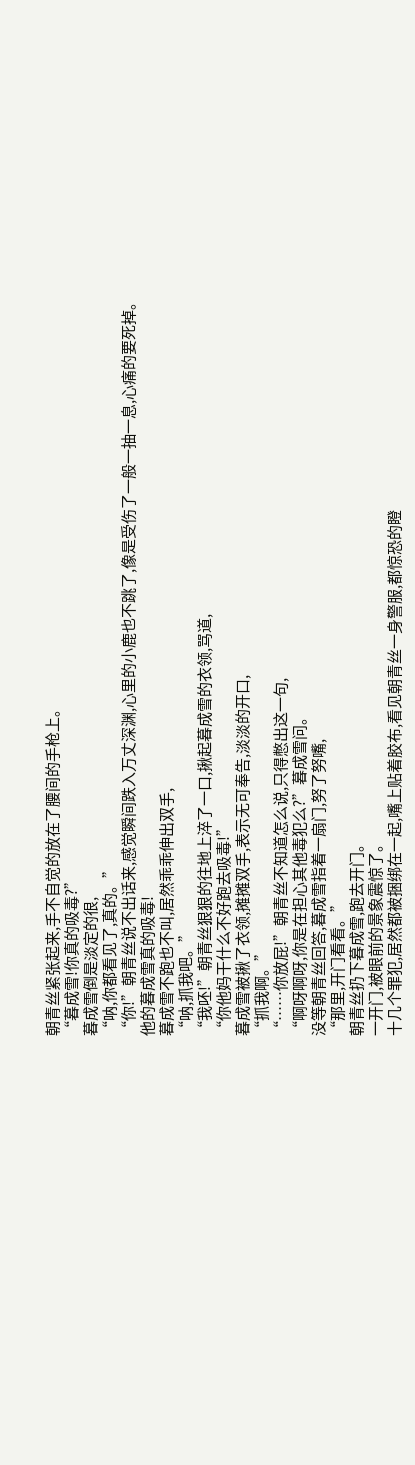朝青丝紧张起来,手不自觉的放在了腰间的手枪上。
“暮成雪!你真的吸毒?”
暮成雪倒是淡定的很,
“呐,你都看见了,真的。”
“你!”朝青丝说不出话来,感觉瞬间跌入万丈深渊,心里的小鹿也不跳了,像是受伤了一般一抽一息,心痛的要死掉。
他的暮成雪真的吸毒!
暮成雪不跑也不叫,居然乖乖伸出双手,
“呐,抓我吧。”
“我呸!”朝青丝狠狠的往地上淬了一口,揪起暮成雪的衣领,骂道,
“你他妈干什么不好跑去吸毒!”
暮成雪被揪了衣领,摊摊双手,表示无可奉告,淡淡的开口,
“抓我啊。”
“……你放屁!”朝青丝不知道怎么说,只得憋出这一句,
“啊呀啊呀,你是在担心其他毒犯么?”暮成雪问。
没等朝青丝回答,暮成雪指着一扇门,努了努嘴,
“那里,开门看看。”
朝青丝扔下暮成雪,跑去开门。
一开门,被眼前的景象震惊了。
十几个罪犯,居然都被捆绑在一起,嘴上贴着胶布,看见朝青丝一身警服,都惊恐的瞪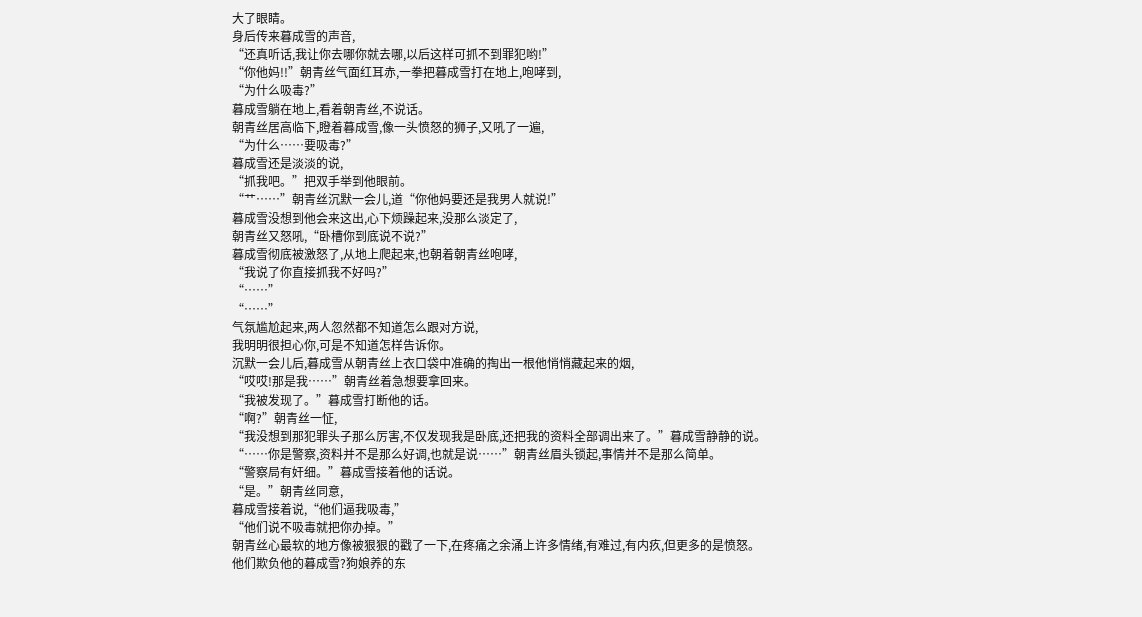大了眼睛。
身后传来暮成雪的声音,
“还真听话,我让你去哪你就去哪,以后这样可抓不到罪犯哟!”
“你他妈!!”朝青丝气面红耳赤,一拳把暮成雪打在地上,咆哮到,
“为什么吸毒?”
暮成雪躺在地上,看着朝青丝,不说话。
朝青丝居高临下,瞪着暮成雪,像一头愤怒的狮子,又吼了一遍,
“为什么……要吸毒?”
暮成雪还是淡淡的说,
“抓我吧。”把双手举到他眼前。
“艹……”朝青丝沉默一会儿,道“你他妈要还是我男人就说!”
暮成雪没想到他会来这出,心下烦躁起来,没那么淡定了,
朝青丝又怒吼,“卧槽你到底说不说?”
暮成雪彻底被激怒了,从地上爬起来,也朝着朝青丝咆哮,
“我说了你直接抓我不好吗?”
“……”
“……”
气氛尴尬起来,两人忽然都不知道怎么跟对方说,
我明明很担心你,可是不知道怎样告诉你。
沉默一会儿后,暮成雪从朝青丝上衣口袋中准确的掏出一根他悄悄藏起来的烟,
“哎哎!那是我……”朝青丝着急想要拿回来。
“我被发现了。”暮成雪打断他的话。
“啊?”朝青丝一怔,
“我没想到那犯罪头子那么厉害,不仅发现我是卧底,还把我的资料全部调出来了。”暮成雪静静的说。
“……你是警察,资料并不是那么好调,也就是说……”朝青丝眉头锁起,事情并不是那么简单。
“警察局有奸细。”暮成雪接着他的话说。
“是。”朝青丝同意,
暮成雪接着说,“他们逼我吸毒,”
“他们说不吸毒就把你办掉。”
朝青丝心最软的地方像被狠狠的戳了一下,在疼痛之余涌上许多情绪,有难过,有内疚,但更多的是愤怒。
他们欺负他的暮成雪?狗娘养的东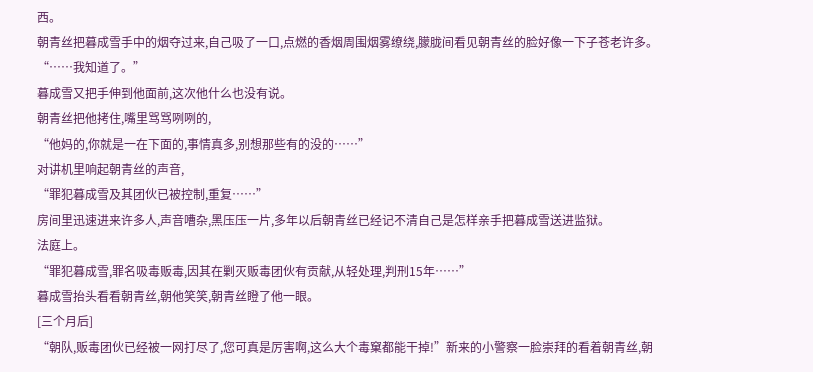西。
朝青丝把暮成雪手中的烟夺过来,自己吸了一口,点燃的香烟周围烟雾缭绕,朦胧间看见朝青丝的脸好像一下子苍老许多。
“……我知道了。”
暮成雪又把手伸到他面前,这次他什么也没有说。
朝青丝把他拷住,嘴里骂骂咧咧的,
“他妈的,你就是一在下面的,事情真多,别想那些有的没的……”
对讲机里响起朝青丝的声音,
“罪犯暮成雪及其团伙已被控制,重复……”
房间里迅速进来许多人,声音嘈杂,黑压压一片,多年以后朝青丝已经记不清自己是怎样亲手把暮成雪送进监狱。
法庭上。
“罪犯暮成雪,罪名吸毒贩毒,因其在剿灭贩毒团伙有贡献,从轻处理,判刑15年……”
暮成雪抬头看看朝青丝,朝他笑笑,朝青丝瞪了他一眼。
[三个月后]
“朝队,贩毒团伙已经被一网打尽了,您可真是厉害啊,这么大个毒窠都能干掉!”新来的小警察一脸崇拜的看着朝青丝,朝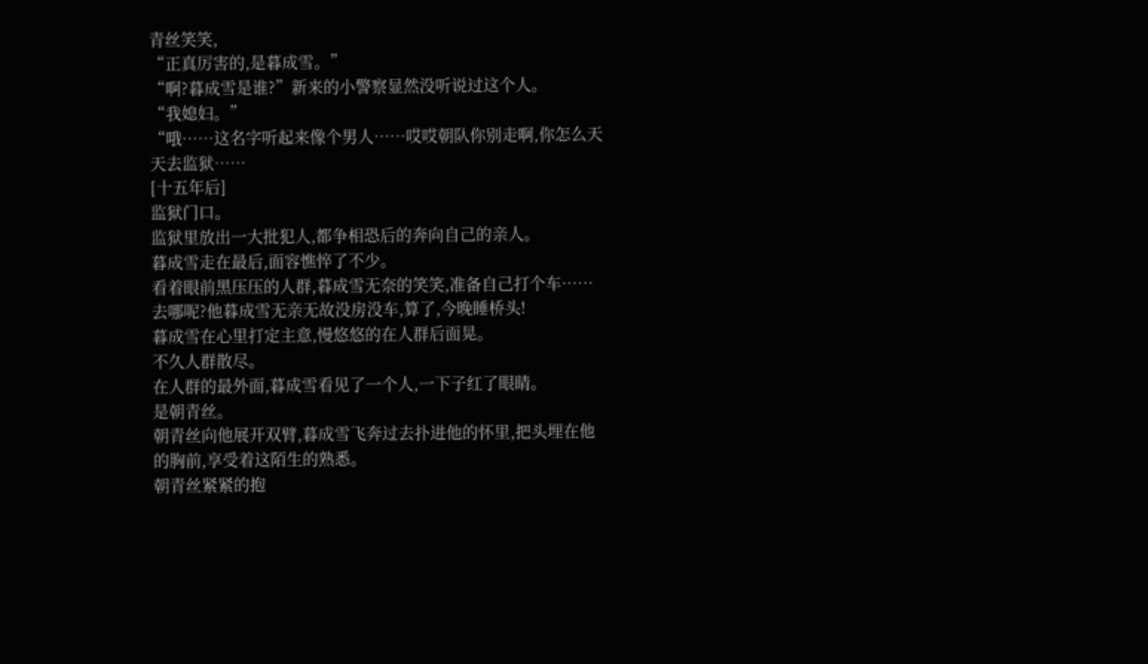青丝笑笑,
“正真厉害的,是暮成雪。”
“啊?暮成雪是谁?”新来的小警察显然没听说过这个人。
“我媳妇。”
“哦……这名字听起来像个男人……哎哎朝队你别走啊,你怎么天天去监狱……
[十五年后]
监狱门口。
监狱里放出一大批犯人,都争相恐后的奔向自己的亲人。
暮成雪走在最后,面容憔悴了不少。
看着眼前黑压压的人群,暮成雪无奈的笑笑,准备自己打个车……去哪呢?他暮成雪无亲无故没房没车,算了,今晚睡桥头!
暮成雪在心里打定主意,慢悠悠的在人群后面晃。
不久人群散尽。
在人群的最外面,暮成雪看见了一个人,一下子红了眼睛。
是朝青丝。
朝青丝向他展开双臂,暮成雪飞奔过去扑进他的怀里,把头埋在他的胸前,享受着这陌生的熟悉。
朝青丝紧紧的抱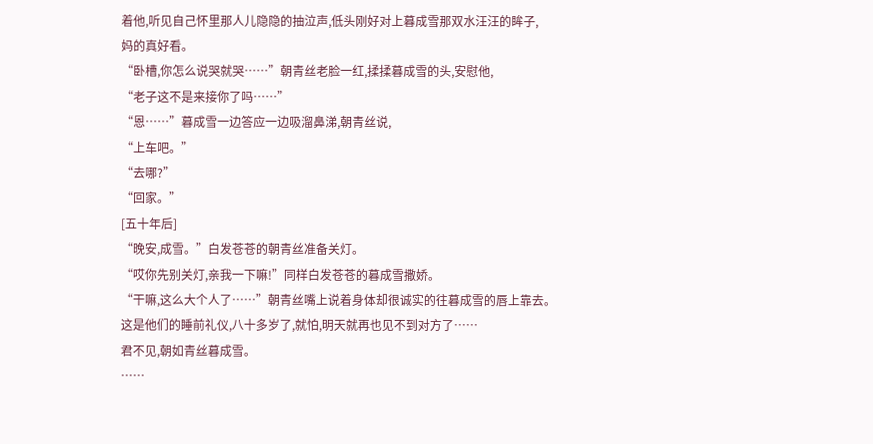着他,听见自己怀里那人儿隐隐的抽泣声,低头刚好对上暮成雪那双水汪汪的眸子,
妈的真好看。
“卧槽,你怎么说哭就哭……”朝青丝老脸一红,揉揉暮成雪的头,安慰他,
“老子这不是来接你了吗……”
“恩……”暮成雪一边答应一边吸溜鼻涕,朝青丝说,
“上车吧。”
“去哪?”
“回家。”
[五十年后]
“晚安,成雪。”白发苍苍的朝青丝准备关灯。
“哎你先别关灯,亲我一下嘛!”同样白发苍苍的暮成雪撒娇。
“干嘛,这么大个人了……”朝青丝嘴上说着身体却很诚实的往暮成雪的唇上靠去。
这是他们的睡前礼仪,八十多岁了,就怕,明天就再也见不到对方了……
君不见,朝如青丝暮成雪。
……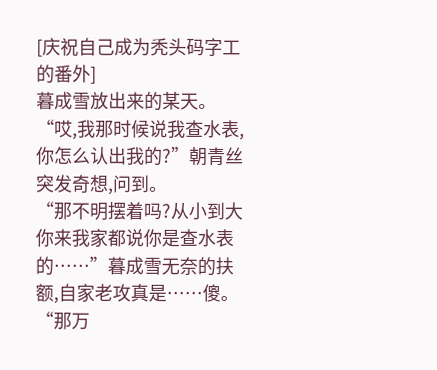[庆祝自己成为秃头码字工的番外]
暮成雪放出来的某天。
“哎,我那时候说我查水表,你怎么认出我的?”朝青丝突发奇想,问到。
“那不明摆着吗?从小到大你来我家都说你是查水表的……”暮成雪无奈的扶额,自家老攻真是……傻。
“那万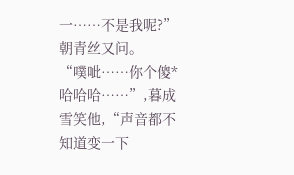一……不是我呢?”朝青丝又问。
“噗呲……你个傻*哈哈哈……”,暮成雪笑他,“声音都不知道变一下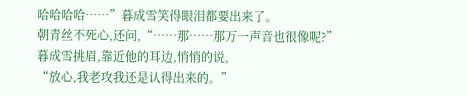哈哈哈哈……”暮成雪笑得眼泪都要出来了。
朝青丝不死心,还问,“……那……那万一声音也很像呢?”
暮成雪挑眉,靠近他的耳边,悄悄的说,
“放心,我老攻我还是认得出来的。”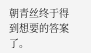朝青丝终于得到想要的答案了。